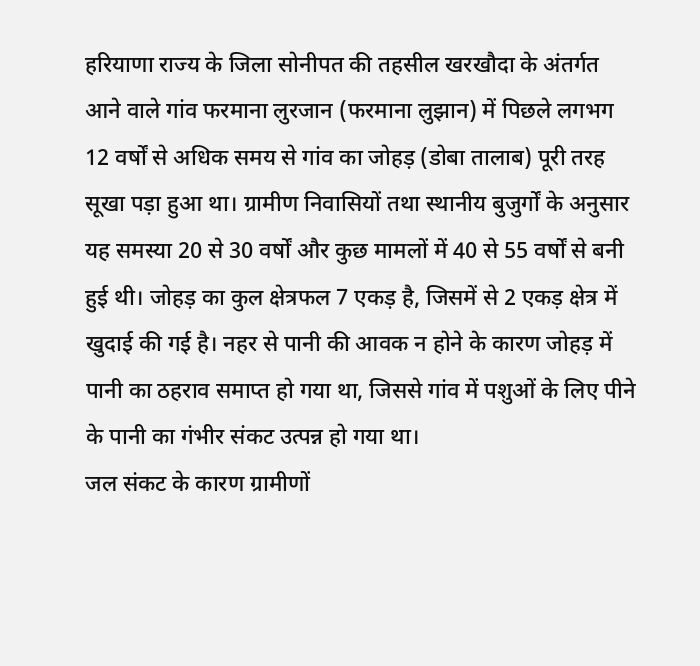हरियाणा राज्य के जिला सोनीपत की तहसील खरखौदा के अंतर्गत आने वाले गांव फरमाना लुरजान (फरमाना लुझान) में पिछले लगभग 12 वर्षों से अधिक समय से गांव का जोहड़ (डोबा तालाब) पूरी तरह सूखा पड़ा हुआ था। ग्रामीण निवासियों तथा स्थानीय बुजुर्गों के अनुसार यह समस्या 20 से 30 वर्षों और कुछ मामलों में 40 से 55 वर्षों से बनी हुई थी। जोहड़ का कुल क्षेत्रफल 7 एकड़ है, जिसमें से 2 एकड़ क्षेत्र में खुदाई की गई है। नहर से पानी की आवक न होने के कारण जोहड़ में पानी का ठहराव समाप्त हो गया था, जिससे गांव में पशुओं के लिए पीने के पानी का गंभीर संकट उत्पन्न हो गया था।
जल संकट के कारण ग्रामीणों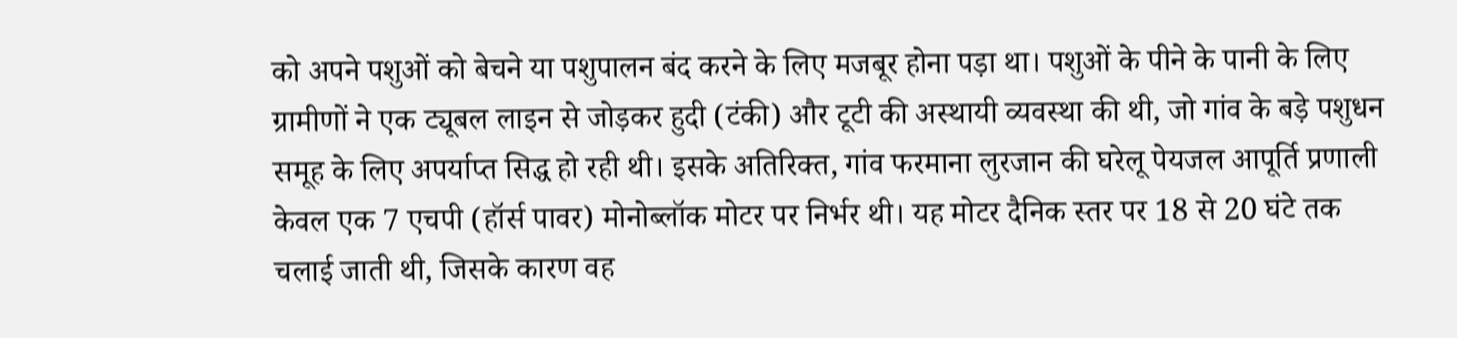को अपने पशुओं को बेचने या पशुपालन बंद करने के लिए मजबूर होना पड़ा था। पशुओं के पीने के पानी के लिए ग्रामीणों ने एक ट्यूबल लाइन से जोड़कर हुदी (टंकी) और टूटी की अस्थायी व्यवस्था की थी, जो गांव के बड़े पशुधन समूह के लिए अपर्याप्त सिद्ध हो रही थी। इसके अतिरिक्त, गांव फरमाना लुरजान की घरेलू पेयजल आपूर्ति प्रणाली केवल एक 7 एचपी (हॉर्स पावर) मोनोब्लॉक मोटर पर निर्भर थी। यह मोटर दैनिक स्तर पर 18 से 20 घंटे तक चलाई जाती थी, जिसके कारण वह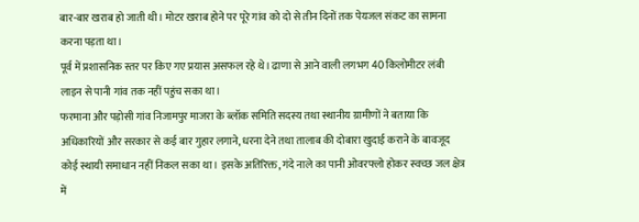बार-बार खराब हो जाती थी। मोटर खराब होने पर पूरे गांव को दो से तीन दिनों तक पेयजल संकट का सामना करना पड़ता था।
पूर्व में प्रशासनिक स्तर पर किए गए प्रयास असफल रहे थे। ढाणा से आने वाली लगभग 40 किलोमीटर लंबी लाइन से पानी गांव तक नहीं पहुंच सका था।
फरमाना और पड़ोसी गांव निजामपुर माजरा के ब्लॉक समिति सदस्य तथा स्थानीय ग्रामीणों ने बताया कि अधिकारियों और सरकार से कई बार गुहार लगाने, धरना देने तथा तालाब की दोबारा खुदाई कराने के बावजूद कोई स्थायी समाधान नहीं निकल सका था। इसके अतिरिक्त, गंदे नाले का पानी ओवरफ्लो होकर स्वच्छ जल क्षेत्र में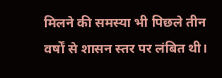मिलने की समस्या भी पिछले तीन वर्षों से शासन स्तर पर लंबित थी।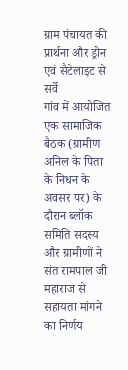ग्राम पंचायत की प्रार्थना और ड्रोन एवं सैटेलाइट से सर्वे
गांव में आयोजित एक सामाजिक बैठक (ग्रामीण अनिल के पिता के निधन के अवसर पर) के दौरान ब्लॉक समिति सदस्य और ग्रामीणों ने संत रामपाल जी महाराज से सहायता मांगने का निर्णय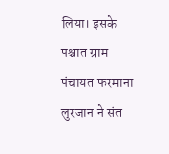लिया। इसके पश्चात ग्राम पंचायत फरमाना लुरजान ने संत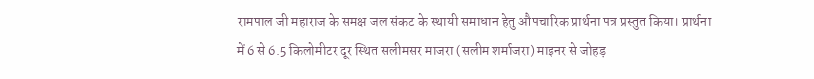रामपाल जी महाराज के समक्ष जल संकट के स्थायी समाधान हेतु औपचारिक प्रार्थना पत्र प्रस्तुत किया। प्रार्थना में 6 से 6.5 किलोमीटर दूर स्थित सलीमसर माजरा (सलीम शर्माजरा) माइनर से जोहड़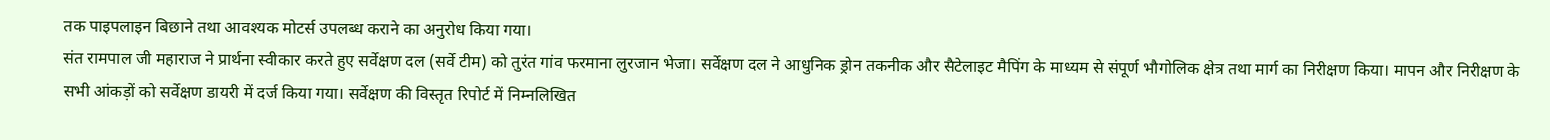तक पाइपलाइन बिछाने तथा आवश्यक मोटर्स उपलब्ध कराने का अनुरोध किया गया।
संत रामपाल जी महाराज ने प्रार्थना स्वीकार करते हुए सर्वेक्षण दल (सर्वे टीम) को तुरंत गांव फरमाना लुरजान भेजा। सर्वेक्षण दल ने आधुनिक ड्रोन तकनीक और सैटेलाइट मैपिंग के माध्यम से संपूर्ण भौगोलिक क्षेत्र तथा मार्ग का निरीक्षण किया। मापन और निरीक्षण के सभी आंकड़ों को सर्वेक्षण डायरी में दर्ज किया गया। सर्वेक्षण की विस्तृत रिपोर्ट में निम्नलिखित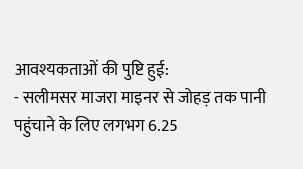आवश्यकताओं की पुष्टि हुई:
- सलीमसर माजरा माइनर से जोहड़ तक पानी पहुंचाने के लिए लगभग 6.25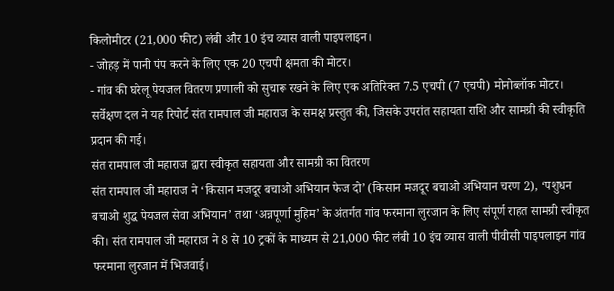किलोमीटर (21,000 फीट) लंबी और 10 इंच व्यास वाली पाइपलाइन।
- जोहड़ में पानी पंप करने के लिए एक 20 एचपी क्षमता की मोटर।
- गांव की घरेलू पेयजल वितरण प्रणाली को सुचारू रखने के लिए एक अतिरिक्त 7.5 एचपी (7 एचपी) मोनोब्लॉक मोटर।
सर्वेक्षण दल ने यह रिपोर्ट संत रामपाल जी महाराज के समक्ष प्रस्तुत की, जिसके उपरांत सहायता राशि और सामग्री की स्वीकृति प्रदान की गई।
संत रामपाल जी महाराज द्वारा स्वीकृत सहायता और सामग्री का वितरण
संत रामपाल जी महाराज ने ‘किसान मजदूर बचाओ अभियान फेज दो’ (किसान मजदूर बचाओ अभियान चरण 2), ‘पशुधन बचाओ शुद्ध पेयजल सेवा अभियान’ तथा ‘अन्नपूर्णा मुहिम’ के अंतर्गत गांव फरमाना लुरजान के लिए संपूर्ण राहत सामग्री स्वीकृत की। संत रामपाल जी महाराज ने 8 से 10 ट्रकों के माध्यम से 21,000 फीट लंबी 10 इंच व्यास वाली पीवीसी पाइपलाइन गांव फरमाना लुरजान में भिजवाई।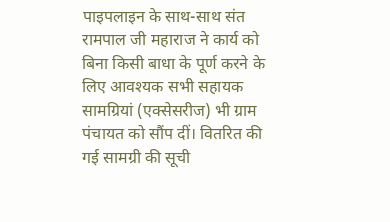पाइपलाइन के साथ-साथ संत रामपाल जी महाराज ने कार्य को बिना किसी बाधा के पूर्ण करने के लिए आवश्यक सभी सहायक सामग्रियां (एक्सेसरीज) भी ग्राम पंचायत को सौंप दीं। वितरित की गई सामग्री की सूची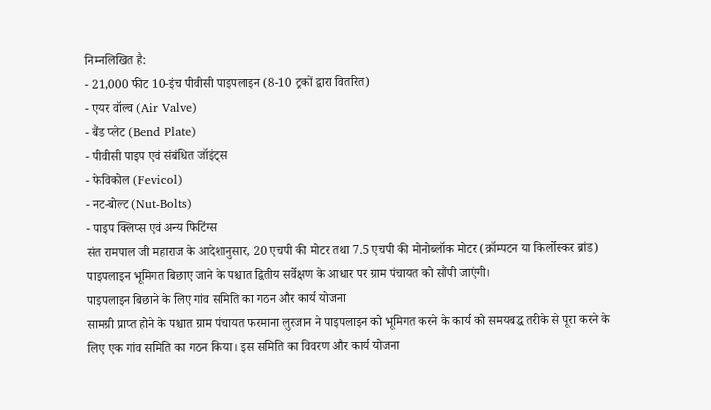निम्नलिखित है:
- 21,000 फीट 10-इंच पीवीसी पाइपलाइन (8-10 ट्रकों द्वारा वितरित)
- एयर वॉल्व (Air Valve)
- बैंड प्लेट (Bend Plate)
- पीवीसी पाइप एवं संबंधित जॉइंट्स
- फेविकोल (Fevicol)
- नट-बोल्ट (Nut-Bolts)
- पाइप क्लिप्स एवं अन्य फिटिंग्स
संत रामपाल जी महाराज के आदेशानुसार, 20 एचपी की मोटर तथा 7.5 एचपी की मोनोब्लॉक मोटर (क्रॉम्पटन या किर्लोस्कर ब्रांड) पाइपलाइन भूमिगत बिछाए जाने के पश्चात द्वितीय सर्वेक्षण के आधार पर ग्राम पंचायत को सौंपी जाएंगी।
पाइपलाइन बिछाने के लिए गांव समिति का गठन और कार्य योजना
सामग्री प्राप्त होने के पश्चात ग्राम पंचायत फरमाना लुरजान ने पाइपलाइन को भूमिगत करने के कार्य को समयबद्ध तरीके से पूरा करने के लिए एक गांव समिति का गठन किया। इस समिति का विवरण और कार्य योजना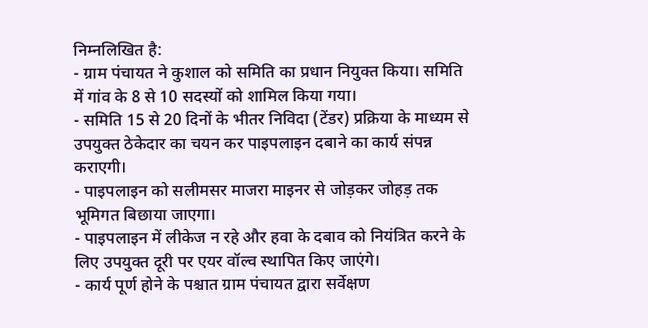निम्नलिखित है:
- ग्राम पंचायत ने कुशाल को समिति का प्रधान नियुक्त किया। समिति में गांव के 8 से 10 सदस्यों को शामिल किया गया।
- समिति 15 से 20 दिनों के भीतर निविदा (टेंडर) प्रक्रिया के माध्यम से उपयुक्त ठेकेदार का चयन कर पाइपलाइन दबाने का कार्य संपन्न कराएगी।
- पाइपलाइन को सलीमसर माजरा माइनर से जोड़कर जोहड़ तक भूमिगत बिछाया जाएगा।
- पाइपलाइन में लीकेज न रहे और हवा के दबाव को नियंत्रित करने के लिए उपयुक्त दूरी पर एयर वॉल्व स्थापित किए जाएंगे।
- कार्य पूर्ण होने के पश्चात ग्राम पंचायत द्वारा सर्वेक्षण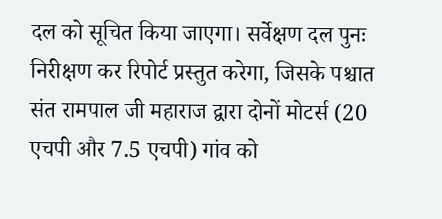दल को सूचित किया जाएगा। सर्वेक्षण दल पुनः निरीक्षण कर रिपोर्ट प्रस्तुत करेगा, जिसके पश्चात संत रामपाल जी महाराज द्वारा दोनों मोटर्स (20 एचपी और 7.5 एचपी) गांव को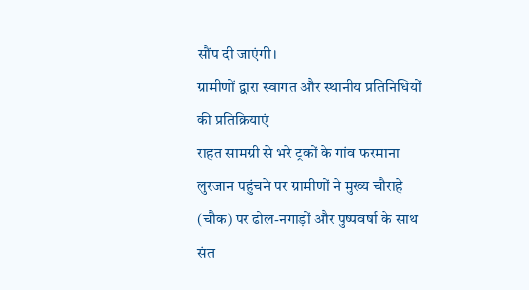सौंप दी जाएंगी।
ग्रामीणों द्वारा स्वागत और स्थानीय प्रतिनिधियों की प्रतिक्रियाएं
राहत सामग्री से भरे ट्रकों के गांव फरमाना लुरजान पहुंचने पर ग्रामीणों ने मुख्य चौराहे (चौक) पर ढोल-नगाड़ों और पुष्पवर्षा के साथ संत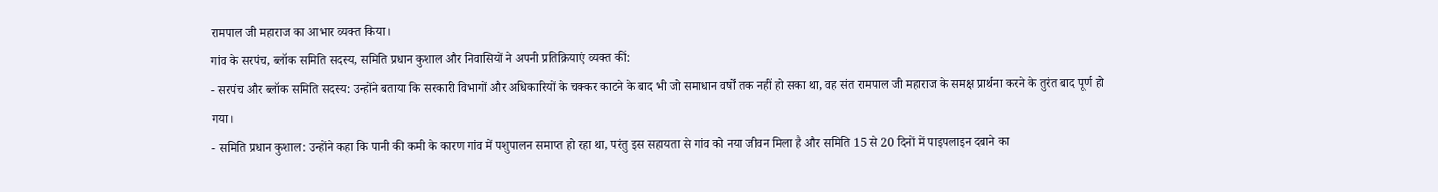रामपाल जी महाराज का आभार व्यक्त किया।
गांव के सरपंच, ब्लॉक समिति सदस्य, समिति प्रधान कुशाल और निवासियों ने अपनी प्रतिक्रियाएं व्यक्त कीं:
- सरपंच और ब्लॉक समिति सदस्य: उन्होंने बताया कि सरकारी विभागों और अधिकारियों के चक्कर काटने के बाद भी जो समाधान वर्षों तक नहीं हो सका था, वह संत रामपाल जी महाराज के समक्ष प्रार्थना करने के तुरंत बाद पूर्ण हो गया।
- समिति प्रधान कुशाल: उन्होंने कहा कि पानी की कमी के कारण गांव में पशुपालन समाप्त हो रहा था, परंतु इस सहायता से गांव को नया जीवन मिला है और समिति 15 से 20 दिनों में पाइपलाइन दबाने का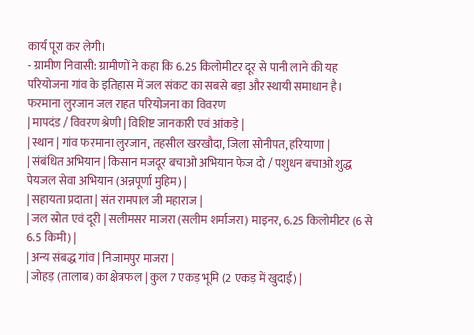कार्य पूरा कर लेगी।
- ग्रामीण निवासी: ग्रामीणों ने कहा कि 6.25 किलोमीटर दूर से पानी लाने की यह परियोजना गांव के इतिहास में जल संकट का सबसे बड़ा और स्थायी समाधान है।
फरमाना लुरजान जल राहत परियोजना का विवरण
| मापदंड / विवरण श्रेणी | विशिष्ट जानकारी एवं आंकड़े |
| स्थान | गांव फरमाना लुरजान, तहसील खरखौदा, जिला सोनीपत, हरियाणा |
| संबंधित अभियान | किसान मजदूर बचाओ अभियान फेज दो / पशुधन बचाओ शुद्ध पेयजल सेवा अभियान (अन्नपूर्णा मुहिम) |
| सहायता प्रदाता | संत रामपाल जी महाराज |
| जल स्रोत एवं दूरी | सलीमसर माजरा (सलीम शर्माजरा) माइनर, 6.25 किलोमीटर (6 से 6.5 किमी) |
| अन्य संबद्ध गांव | निजामपुर माजरा |
| जोहड़ (तालाब) का क्षेत्रफल | कुल 7 एकड़ भूमि (2 एकड़ में खुदाई) |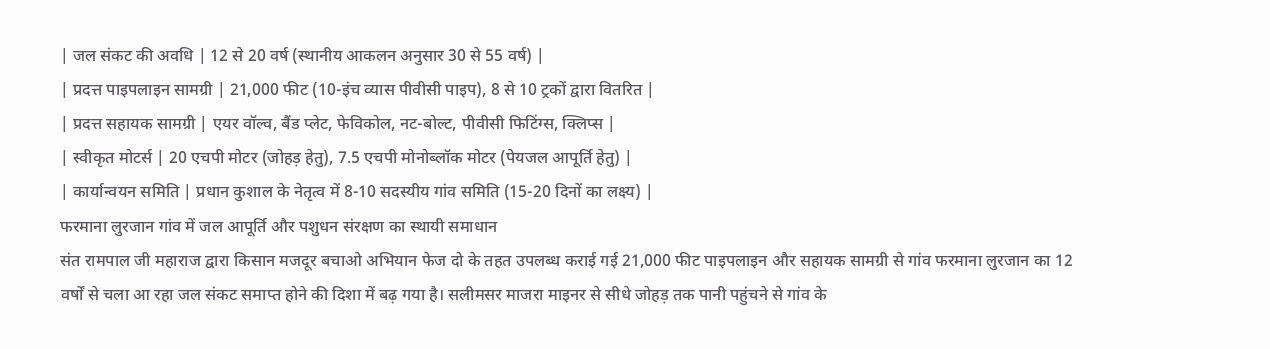| जल संकट की अवधि | 12 से 20 वर्ष (स्थानीय आकलन अनुसार 30 से 55 वर्ष) |
| प्रदत्त पाइपलाइन सामग्री | 21,000 फीट (10-इंच व्यास पीवीसी पाइप), 8 से 10 ट्रकों द्वारा वितरित |
| प्रदत्त सहायक सामग्री | एयर वॉल्व, बैंड प्लेट, फेविकोल, नट-बोल्ट, पीवीसी फिटिंग्स, क्लिप्स |
| स्वीकृत मोटर्स | 20 एचपी मोटर (जोहड़ हेतु), 7.5 एचपी मोनोब्लॉक मोटर (पेयजल आपूर्ति हेतु) |
| कार्यान्वयन समिति | प्रधान कुशाल के नेतृत्व में 8-10 सदस्यीय गांव समिति (15-20 दिनों का लक्ष्य) |
फरमाना लुरजान गांव में जल आपूर्ति और पशुधन संरक्षण का स्थायी समाधान
संत रामपाल जी महाराज द्वारा किसान मजदूर बचाओ अभियान फेज दो के तहत उपलब्ध कराई गई 21,000 फीट पाइपलाइन और सहायक सामग्री से गांव फरमाना लुरजान का 12 वर्षों से चला आ रहा जल संकट समाप्त होने की दिशा में बढ़ गया है। सलीमसर माजरा माइनर से सीधे जोहड़ तक पानी पहुंचने से गांव के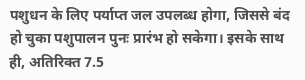पशुधन के लिए पर्याप्त जल उपलब्ध होगा, जिससे बंद हो चुका पशुपालन पुनः प्रारंभ हो सकेगा। इसके साथ ही, अतिरिक्त 7.5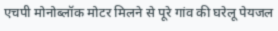एचपी मोनोब्लॉक मोटर मिलने से पूरे गांव की घरेलू पेयजल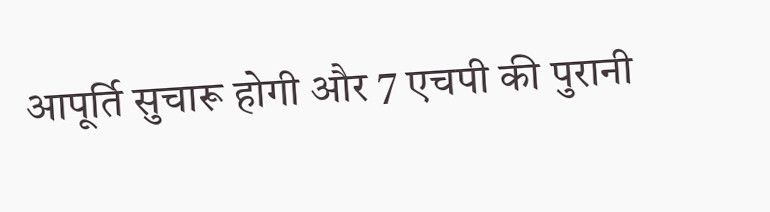आपूर्ति सुचारू होगी और 7 एचपी की पुरानी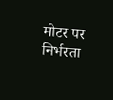मोटर पर निर्भरता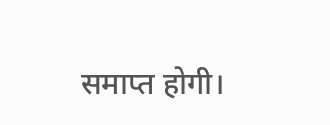समाप्त होगी।